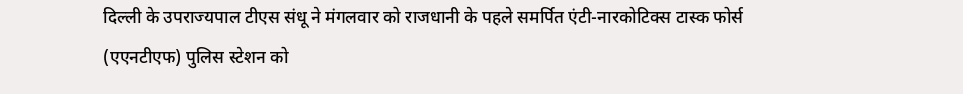दिल्ली के उपराज्यपाल टीएस संधू ने मंगलवार को राजधानी के पहले समर्पित एंटी-नारकोटिक्स टास्क फोर्स (एएनटीएफ) पुलिस स्टेशन को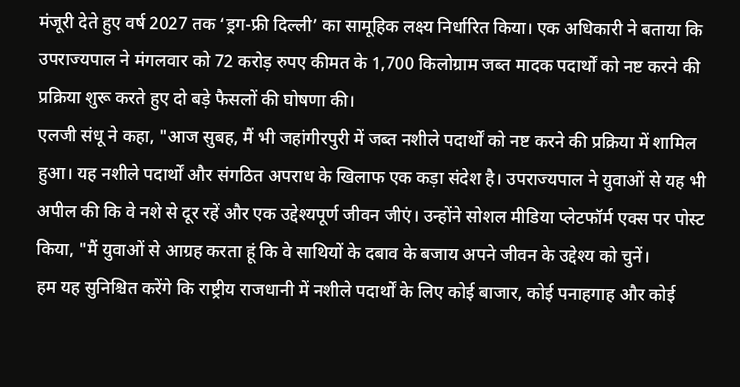मंजूरी देते हुए वर्ष 2027 तक ‘ड्रग-फ्री दिल्ली’ का सामूहिक लक्ष्य निर्धारित किया। एक अधिकारी ने बताया कि उपराज्यपाल ने मंगलवार को 72 करोड़ रुपए कीमत के 1,700 किलोग्राम जब्त मादक पदार्थों को नष्ट करने की प्रक्रिया शुरू करते हुए दो बड़े फैसलों की घोषणा की।
एलजी संधू ने कहा, "आज सुबह, मैं भी जहांगीरपुरी में जब्त नशीले पदार्थों को नष्ट करने की प्रक्रिया में शामिल हुआ। यह नशीले पदार्थों और संगठित अपराध के खिलाफ एक कड़ा संदेश है। उपराज्यपाल ने युवाओं से यह भी अपील की कि वे नशे से दूर रहें और एक उद्देश्यपूर्ण जीवन जीएं। उन्होंने सोशल मीडिया प्लेटफॉर्म एक्स पर पोस्ट किया, "मैं युवाओं से आग्रह करता हूं कि वे साथियों के दबाव के बजाय अपने जीवन के उद्देश्य को चुनें।
हम यह सुनिश्चित करेंगे कि राष्ट्रीय राजधानी में नशीले पदार्थों के लिए कोई बाजार, कोई पनाहगाह और कोई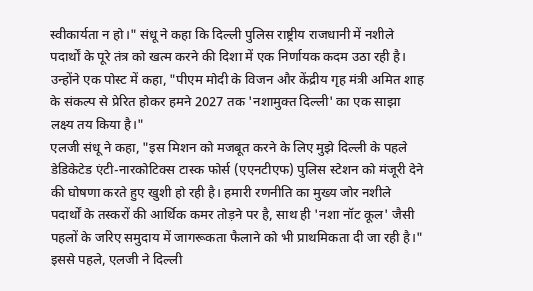स्वीकार्यता न हो।" संधू ने कहा कि दिल्ली पुलिस राष्ट्रीय राजधानी में नशीले पदार्थों के पूरे तंत्र को खत्म करने की दिशा में एक निर्णायक कदम उठा रही है। उन्होंने एक पोस्ट में कहा, "पीएम मोदी के विजन और केंद्रीय गृह मंत्री अमित शाह के संकल्प से प्रेरित होकर हमने 2027 तक 'नशामुक्त दिल्ली' का एक साझा लक्ष्य तय किया है।"
एलजी संधू ने कहा, "इस मिशन को मजबूत करने के लिए मुझे दिल्ली के पहले डेडिकेटेड एंटी-नारकोटिक्स टास्क फोर्स (एएनटीएफ) पुलिस स्टेशन को मंजूरी देने की घोषणा करते हुए खुशी हो रही है। हमारी रणनीति का मुख्य जोर नशीले पदार्थों के तस्करों की आर्थिक कमर तोड़ने पर है, साथ ही 'नशा नॉट कूल' जैसी पहलों के जरिए समुदाय में जागरूकता फैलाने को भी प्राथमिकता दी जा रही है।"
इससे पहले, एलजी ने दिल्ली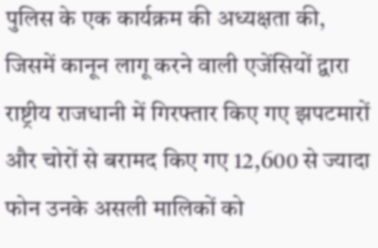पुलिस के एक कार्यक्रम की अध्यक्षता की, जिसमें कानून लागू करने वाली एजेंसियों द्वारा राष्ट्रीय राजधानी में गिरफ्तार किए गए झपटमारों और चोरों से बरामद किए गए 12,600 से ज्यादा फोन उनके असली मालिकों को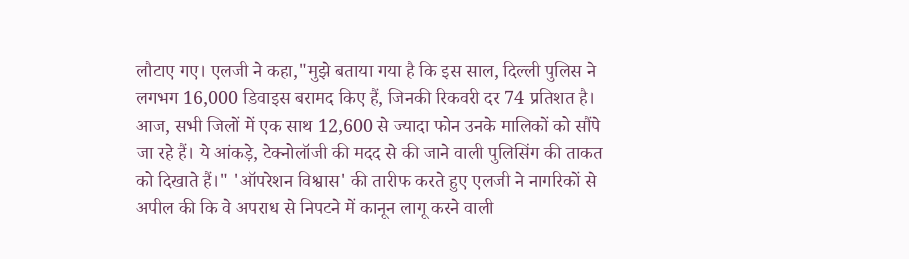लौटाए गए। एलजी ने कहा,"मुझे बताया गया है कि इस साल, दिल्ली पुलिस ने लगभग 16,000 डिवाइस बरामद किए हैं, जिनकी रिकवरी दर 74 प्रतिशत है।
आज, सभी जिलों में एक साथ 12,600 से ज्यादा फोन उनके मालिकों को सौंपे जा रहे हैं। ये आंकड़े, टेक्नोलॉजी की मदद से की जाने वाली पुलिसिंग की ताकत को दिखाते हैं।" 'ऑपरेशन विश्वास' की तारीफ करते हुए एलजी ने नागरिकों से अपील की कि वे अपराध से निपटने में कानून लागू करने वाली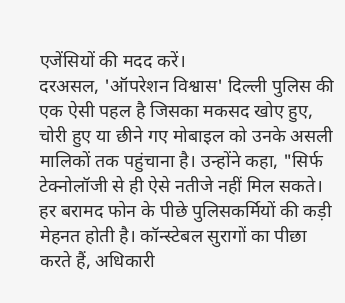एजेंसियों की मदद करें।
दरअसल, 'ऑपरेशन विश्वास' दिल्ली पुलिस की एक ऐसी पहल है जिसका मकसद खोए हुए, चोरी हुए या छीने गए मोबाइल को उनके असली मालिकों तक पहुंचाना है। उन्होंने कहा, "सिर्फ टेक्नोलॉजी से ही ऐसे नतीजे नहीं मिल सकते। हर बरामद फोन के पीछे पुलिसकर्मियों की कड़ी मेहनत होती है। कॉन्स्टेबल सुरागों का पीछा करते हैं, अधिकारी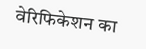वेरिफिकेशन का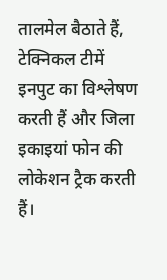तालमेल बैठाते हैं, टेक्निकल टीमें इनपुट का विश्लेषण करती हैं और जिला इकाइयां फोन की लोकेशन ट्रैक करती हैं।